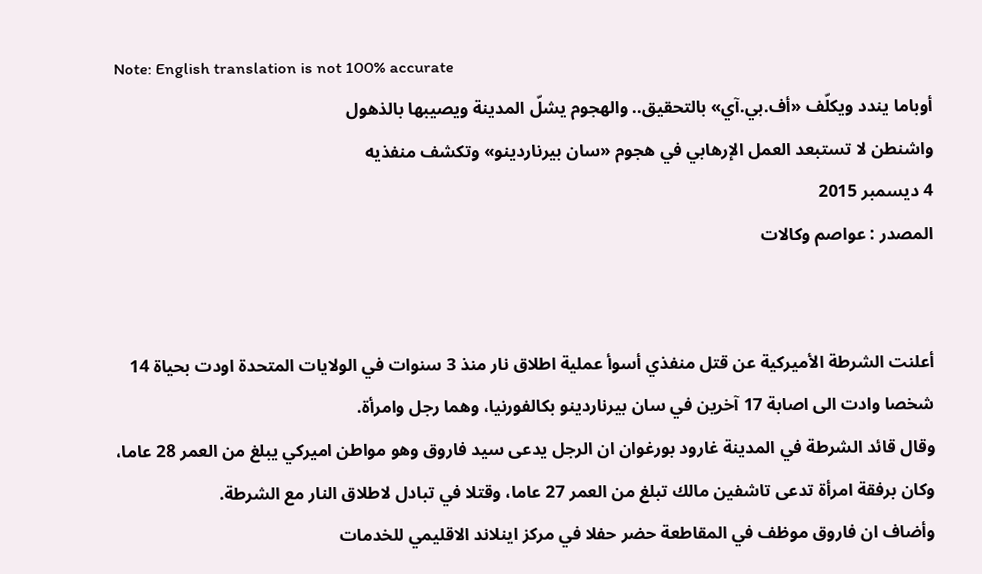Note: English translation is not 100% accurate
أوباما يندد ويكلّف «أف.بي.آي» بالتحقيق.. والهجوم يشلّ المدينة ويصيبها بالذهول
واشنطن لا تستبعد العمل الإرهابي في هجوم «سان بيرناردينو» وتكشف منفذيه
4 ديسمبر 2015
المصدر : عواصم وكالات


أعلنت الشرطة الأميركية عن قتل منفذي أسوأ عملية اطلاق نار منذ 3 سنوات في الولايات المتحدة اودت بحياة 14 شخصا وادت الى اصابة 17 آخرين في سان بيرناردينو بكالفورنيا، وهما رجل وامرأة.
وقال قائد الشرطة في المدينة غارود بورغوان ان الرجل يدعى سيد فاروق وهو مواطن اميركي يبلغ من العمر 28 عاما، وكان برفقة امرأة تدعى تاشفين مالك تبلغ من العمر 27 عاما، وقتلا في تبادل لاطلاق النار مع الشرطة.
وأضاف ان فاروق موظف في المقاطعة حضر حفلا في مركز اينلاند الاقليمي للخدمات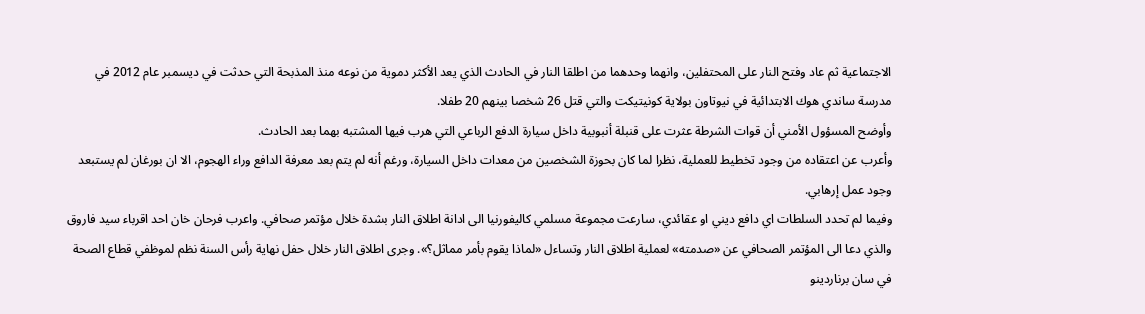الاجتماعية ثم عاد وفتح النار على المحتفلين، وانهما وحدهما من اطلقا النار في الحادث الذي يعد الأكثر دموية من نوعه منذ المذبحة التي حدثت في ديسمبر عام 2012 في مدرسة ساندي هوك الابتدائية في نيوتاون بولاية كونيتيكت والتي قتل 26 شخصا بينهم 20 طفلا.
وأوضح المسؤول الأمني أن قوات الشرطة عثرت على قنبلة أنبوبية داخل سيارة الدفع الرباعي التي هرب فيها المشتبه بهما بعد الحادث.
وأعرب عن اعتقاده من وجود تخطيط للعملية، نظرا لما كان بحوزة الشخصين من معدات داخل السيارة، ورغم أنه لم يتم بعد معرفة الدافع وراء الهجوم، الا ان بورغان لم يستبعد وجود عمل إرهابي.
وفيما لم تحدد السلطات اي دافع ديني او عقائدي، سارعت مجموعة مسلمي كاليفورنيا الى ادانة اطلاق النار بشدة خلال مؤتمر صحافي. واعرب فرحان خان احد اقرباء سيد فاروق والذي دعا الى المؤتمر الصحافي عن «صدمته» لعملية اطلاق النار وتساءل «لماذا يقوم بأمر مماثل؟». وجرى اطلاق النار خلال حفل نهاية رأس السنة نظم لموظفي قطاع الصحة في سان برناردينو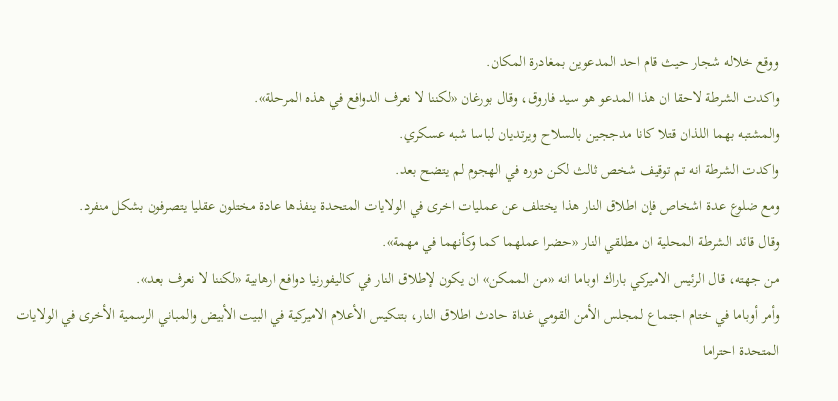ووقع خلاله شجار حيث قام احد المدعوين بمغادرة المكان.
واكدت الشرطة لاحقا ان هذا المدعو هو سيد فاروق، وقال بورغان «لكننا لا نعرف الدوافع في هذه المرحلة».
والمشتبه بهما اللذان قتلا كانا مدججين بالسلاح ويرتديان لباسا شبه عسكري.
واكدت الشرطة انه تم توقيف شخص ثالث لكن دوره في الهجوم لم يتضح بعد.
ومع ضلوع عدة اشخاص فإن اطلاق النار هذا يختلف عن عمليات اخرى في الولايات المتحدة ينفذها عادة مختلون عقليا يتصرفون بشكل منفرد.
وقال قائد الشرطة المحلية ان مطلقي النار «حضرا عملهما كما وكأنهما في مهمة».
من جهته، قال الرئيس الاميركي باراك اوباما انه «من الممكن» ان يكون لإطلاق النار في كاليفورنيا دوافع ارهابية «لكننا لا نعرف بعد».
وأمر أوباما في ختام اجتماع لمجلس الأمن القومي غداة حادث اطلاق النار، بتنكيس الأعلام الاميركية في البيت الأبيض والمباني الرسمية الأخرى في الولايات المتحدة احتراما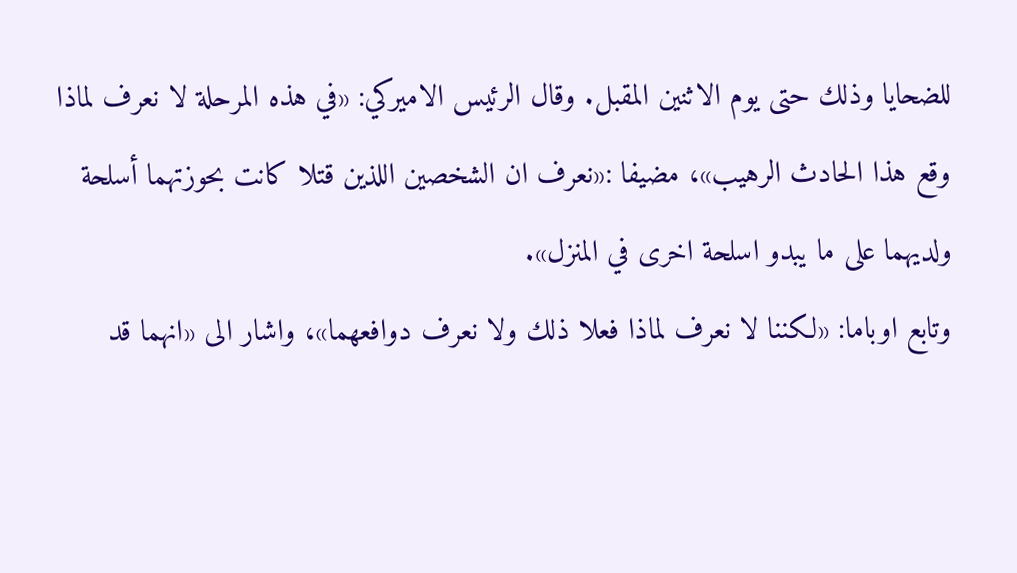للضحايا وذلك حتى يوم الاثنين المقبل. وقال الرئيس الاميركي: «في هذه المرحلة لا نعرف لماذا وقع هذا الحادث الرهيب»، مضيفا :«نعرف ان الشخصين اللذين قتلا كانت بحوزتهما أسلحة ولديهما على ما يبدو اسلحة اخرى في المنزل».
وتابع اوباما: «لكننا لا نعرف لماذا فعلا ذلك ولا نعرف دوافعهما»، واشار الى «انهما قد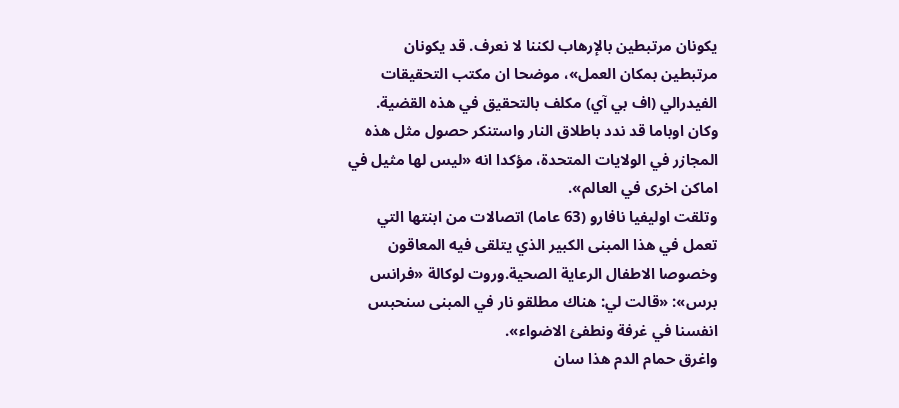يكونان مرتبطين بالإرهاب لكننا لا نعرف. قد يكونان مرتبطين بمكان العمل»، موضحا ان مكتب التحقيقات الفيدرالي (اف بي آي) مكلف بالتحقيق في هذه القضية.
وكان اوباما قد ندد باطلاق النار واستنكر حصول مثل هذه المجازر في الولايات المتحدة، مؤكدا انه «ليس لها مثيل في اماكن اخرى في العالم».
وتلقت اوليفيا نافارو (63 عاما) اتصالات من ابنتها التي تعمل في هذا المبنى الكبير الذي يتلقى فيه المعاقون وخصوصا الاطفال الرعاية الصحية.وروت لوكالة «فرانس برس»: «قالت لي: هناك مطلقو نار في المبنى سنحبس انفسنا في غرفة ونطفئ الاضواء».
واغرق حمام الدم هذا سان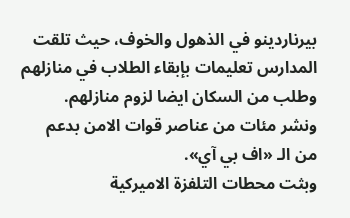بيرناردينو في الذهول والخوف، حيث تلقت المدارس تعليمات بإبقاء الطلاب في منازلهم وطلب من السكان ايضا لزوم منازلهم.
ونشر مئات من عناصر قوات الامن بدعم من الـ «اف بي آي».
وبثت محطات التلفزة الاميركية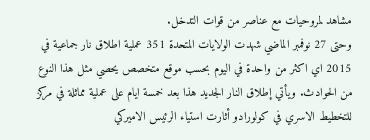مشاهد لمروحيات مع عناصر من قوات التدخل.
وحتى 27 نوفمبر الماضي شهدت الولايات المتحدة 351 عملية اطلاق نار جماعية في 2015 اي اكثر من واحدة في اليوم بحسب موقع متخصص يحصي مثل هذا النوع من الحوادث. ويأتي إطلاق النار الجديد هذا بعد خمسة ايام على عملية مماثلة في مركز للتخطيط الاسري في كولورادو أثارت استياء الرئيس الاميركي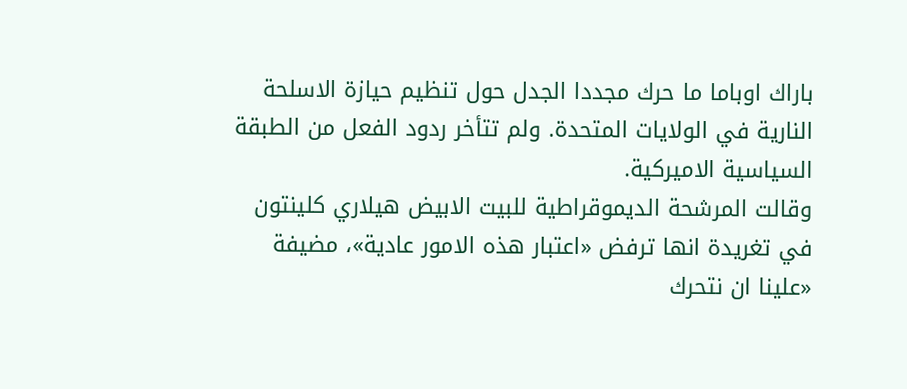باراك اوباما ما حرك مجددا الجدل حول تنظيم حيازة الاسلحة النارية في الولايات المتحدة. ولم تتأخر ردود الفعل من الطبقة السياسية الاميركية.
وقالت المرشحة الديموقراطية للبيت الابيض هيلاري كلينتون في تغريدة انها ترفض «اعتبار هذه الامور عادية»، مضيفة «علينا ان نتحرك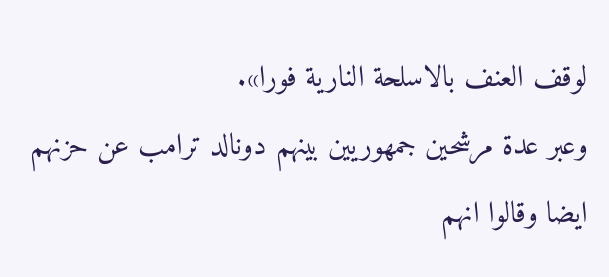لوقف العنف بالاسلحة النارية فورا».
وعبر عدة مرشحين جمهوريين بينهم دونالد ترامب عن حزنهم ايضا وقالوا انهم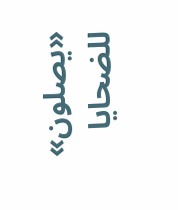«يصلون» للضحايا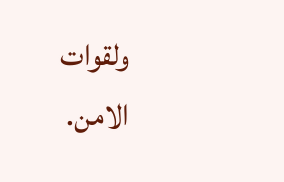ولقوات الامن.